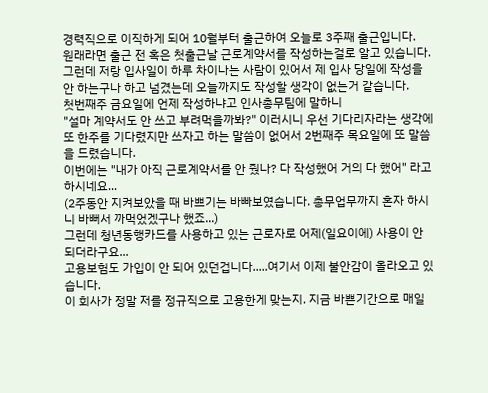경력직으로 이직하게 되어 10월부터 출근하여 오늘로 3주째 출근입니다.
원래라면 출근 전 혹은 첫출근날 근로계약서를 작성하는걸로 알고 있습니다.
그런데 저랑 입사일이 하루 차이나는 사람이 있어서 제 입사 당일에 작성을 안 하는구나 하고 넘겼는데 오늘까지도 작성할 생각이 없는거 같습니다.
첫번째주 금요일에 언제 작성하냐고 인사총무팀에 말하니
"설마 계약서도 안 쓰고 부려먹을까봐?" 이러시니 우선 기다리자라는 생각에 또 한주를 기다렸지만 쓰자고 하는 말씀이 없어서 2번째주 목요일에 또 말씀을 드렸습니다.
이번에는 "내가 아직 근로계약서를 안 줬나? 다 작성했어 거의 다 했어" 라고 하시네요...
(2주동안 지켜보았을 때 바쁘기는 바빠보였습니다. 총무업무까지 혼자 하시니 바뻐서 까먹었겠구나 했죠...)
그런데 청년동행카드를 사용하고 있는 근로자로 어제(일요이에) 사용이 안 되더라구요...
고용보험도 가입이 안 되어 있던겁니다.....여기서 이제 불안감이 올라오고 있습니다.
이 회사가 정말 저를 정규직으로 고용한게 맞는지. 지금 바쁜기간으로 매일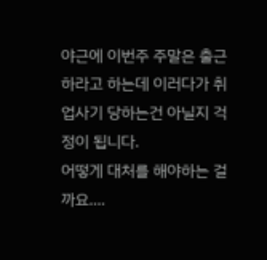야근에 이번주 주말은 출근하라고 하는데 이러다가 취업사기 당하는건 아닐지 걱정이 됩니다.
어떻게 대처를 해야하는 걸까요....